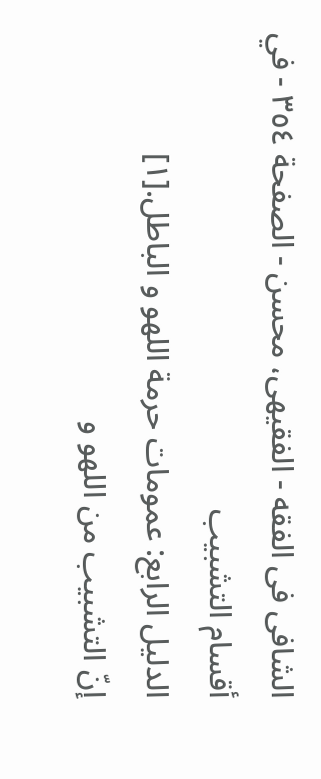الشافی فی الفقه - الفقیهی، محسن - الصفحة ٣٥٤ - في أقسام التشبيب
الدليل الرابع: عمومات حرمة اللهو و الباطل.[١]
إنّ التشبيب من اللهو و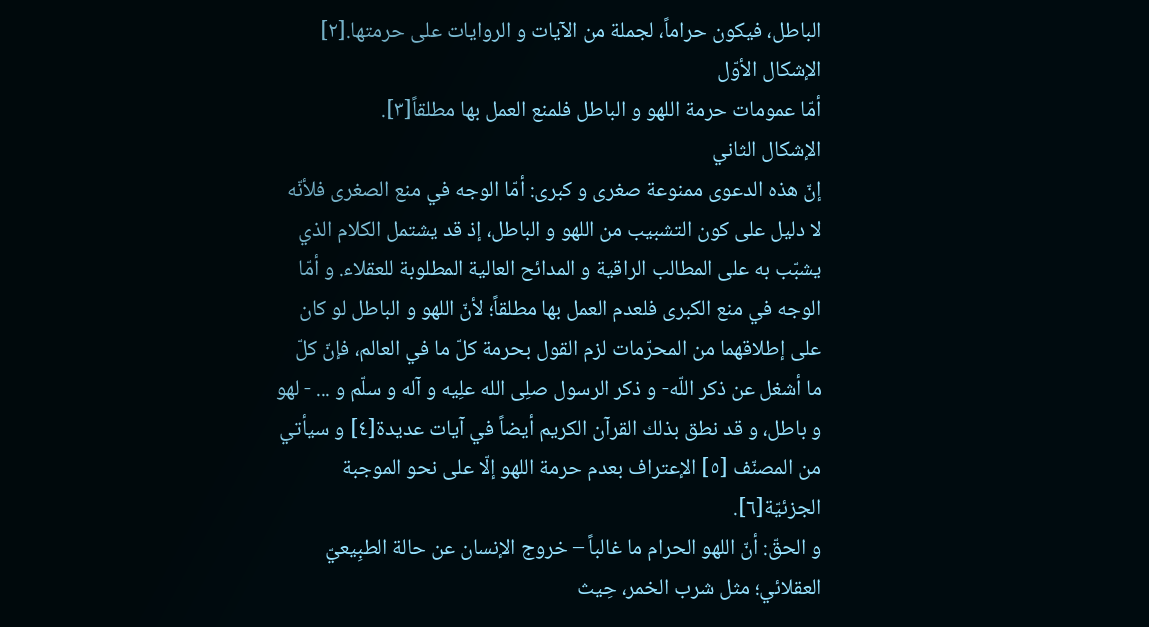الباطل، فيكون حراماً، لجملة من الآيات و الروايات على حرمتها.[٢]
الإشکال الأوّل
أمّا عمومات حرمة اللهو و الباطل فلمنع العمل بها مطلقاً[٣].
الإشکال الثاني
إنّ هذه الدعوى ممنوعة صغرى و كبرى: أمّا الوجه في منع الصغرى فلأنّه لا دليل على كون التشبيب من اللهو و الباطل، إذ قد يشتمل الكلام الذي يشبّب به على المطالب الراقية و المدائح العالية المطلوبة للعقلاء. و أمّا الوجه في منع الكبرى فلعدم العمل بها مطلقاً؛ لأنّ اللهو و الباطل لو كان على إطلاقهما من المحرّمات لزم القول بحرمة كلّ ما في العالم، فإنّ كلّ ما أشغل عن ذكر اللّه- و ذكر الرسول صلِی الله علِیه و آله و سلّم و ... - لهو و باطل، و قد نطق بذلك القرآن الكريم أيضاً في آيات عديدة[٤] و سيأتي من المصنّف [٥] الإعتراف بعدم حرمة اللهو إلّا على نحو الموجبة الجزئيّة[٦].
و الحقّ: أنّ اللهو الحرام ما غالباً – خروج الإنسان عن حالة الطبِیعيّ العقلائي؛ مثل شرب الخمر، حِیث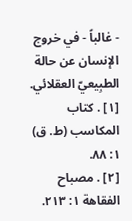- غالباً - في خروج الإنسان عن حالة الطبِیعيّ العقلائي.
[١] . كتاب المكاسب (ط. ق) ١: ٨٨.
[٢] . مصباح الفقاهة ١: ٢١٣.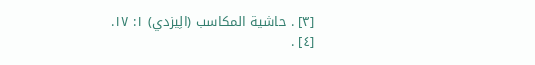[٣] . حاشية المكاسب (الِیزدي) ١: ١٧.
[٤] .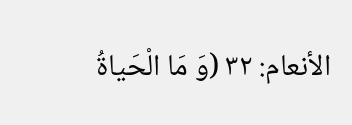الأنعام: ٣٢ (وَ مَا الْحَياةُ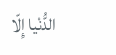الدُّنْيا إِلّا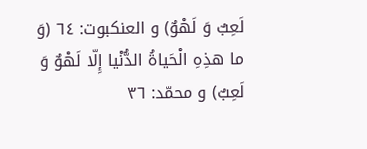لَعِبٌ وَ لَهْوٌ) و العنکبوت: ٦٤ (وَ ما هذِهِ الْحَياةُ الدُّنْيا إِلّا لَهْوٌ وَ لَعِبٌ) و محمّد: ٣٦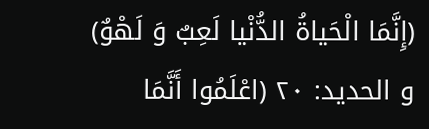(إِنَّمَا الْحَياةُ الدُّنْيا لَعِبٌ وَ لَهْوٌ) و الحديد: ٢٠ (اعْلَمُوا أَنَّمَا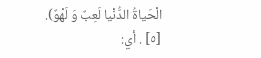الْحَياةُ الدُّنْيا لَعِبٌ وَ لَهْوٌ).
[٥] . أي: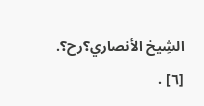الشِیخ الأنصاري؟رح؟.
[٦] .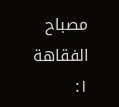مصباح الفقاهة ١: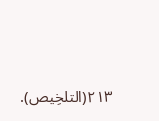٢١٣(التلخِیص).